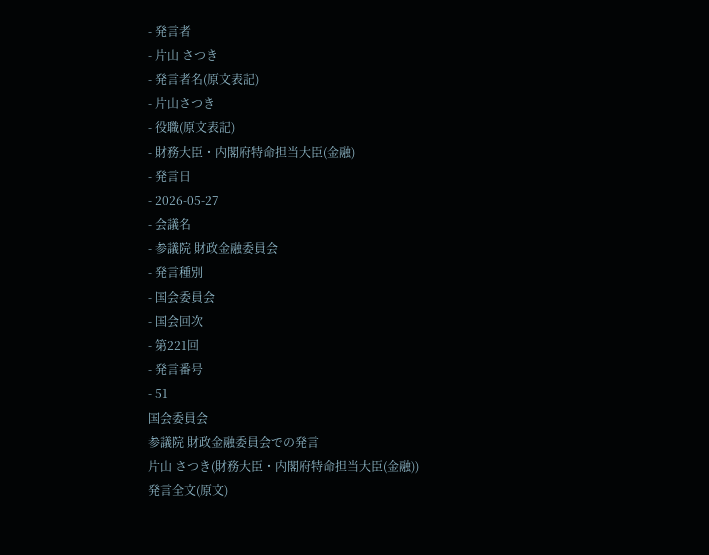- 発言者
- 片山 さつき
- 発言者名(原文表記)
- 片山さつき
- 役職(原文表記)
- 財務大臣・内閣府特命担当大臣(金融)
- 発言日
- 2026-05-27
- 会議名
- 参議院 財政金融委員会
- 発言種別
- 国会委員会
- 国会回次
- 第221回
- 発言番号
- 51
国会委員会
参議院 財政金融委員会での発言
片山 さつき(財務大臣・内閣府特命担当大臣(金融))
発言全文(原文)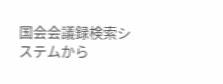国会会議録検索システムから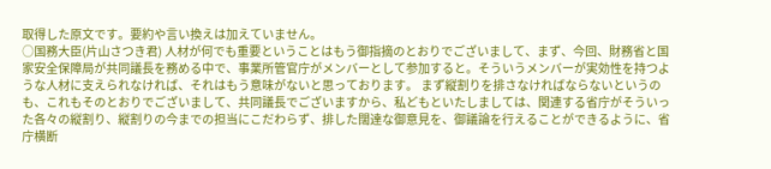取得した原文です。要約や言い換えは加えていません。
○国務大臣(片山さつき君) 人材が何でも重要ということはもう御指摘のとおりでございまして、まず、今回、財務省と国家安全保障局が共同議長を務める中で、事業所管官庁がメンバーとして参加すると。そういうメンバーが実効性を持つような人材に支えられなければ、それはもう意味がないと思っております。 まず縦割りを排さなければならないというのも、これもそのとおりでございまして、共同議長でございますから、私どもといたしましては、関連する省庁がそういった各々の縦割り、縦割りの今までの担当にこだわらず、排した闊達な御意見を、御議論を行えることができるように、省庁横断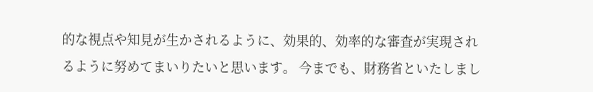的な視点や知見が生かされるように、効果的、効率的な審査が実現されるように努めてまいりたいと思います。 今までも、財務省といたしまし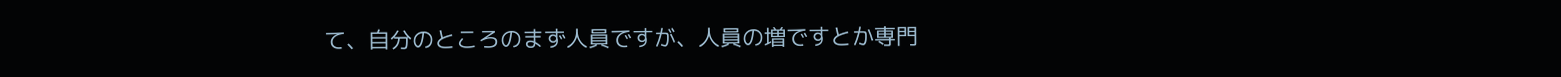て、自分のところのまず人員ですが、人員の増ですとか専門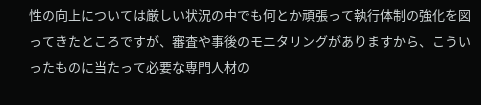性の向上については厳しい状況の中でも何とか頑張って執行体制の強化を図ってきたところですが、審査や事後のモニタリングがありますから、こういったものに当たって必要な専門人材の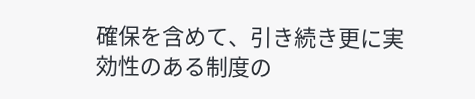確保を含めて、引き続き更に実効性のある制度の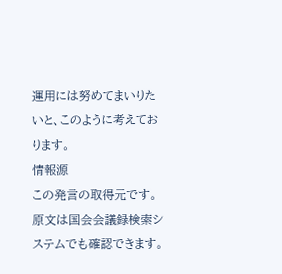運用には努めてまいりたいと、このように考えております。
情報源
この発言の取得元です。原文は国会会議録検索システムでも確認できます。